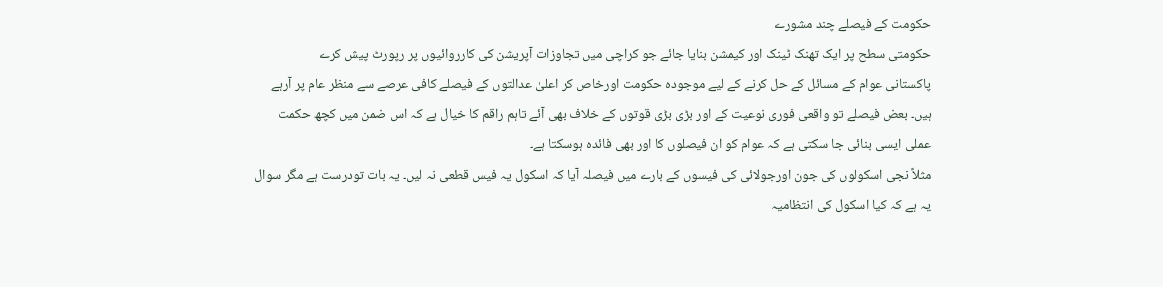حکومت کے فیصلے چند مشورے
حکومتی سطح پر ایک تھنک ٹینک اور کیمشن بنایا جائے جو کراچی میں تجاوزات آپریشن کی کارروائیوں پر رپورٹ پیش کرے
پاکستانی عوام کے مسائل کے حل کرنے کے لیے موجودہ حکومت اورخاص کر اعلیٰ عدالتوں کے فیصلے کافی عرصے سے منظر عام پر آرہے ہیں۔ بعض فیصلے تو واقعی فوری نوعیت کے اور بڑی بڑی قوتوں کے خلاف بھی آئے تاہم راقم کا خیال ہے کہ اس ضمن میں کچھ حکمت عملی ایسی بنائی جا سکتی ہے کہ عوام کو ان فیصلوں کا اور بھی فائدہ ہوسکتا ہے۔
مثلاً نجی اسکولوں کی جون اورجولائی کی فیسوں کے بارے میں فیصلہ آیا کہ اسکول یہ فیس قطعی نہ لیں۔ یہ بات تودرست ہے مگر سوال یہ ہے کہ کیا اسکول کی انتظامیہ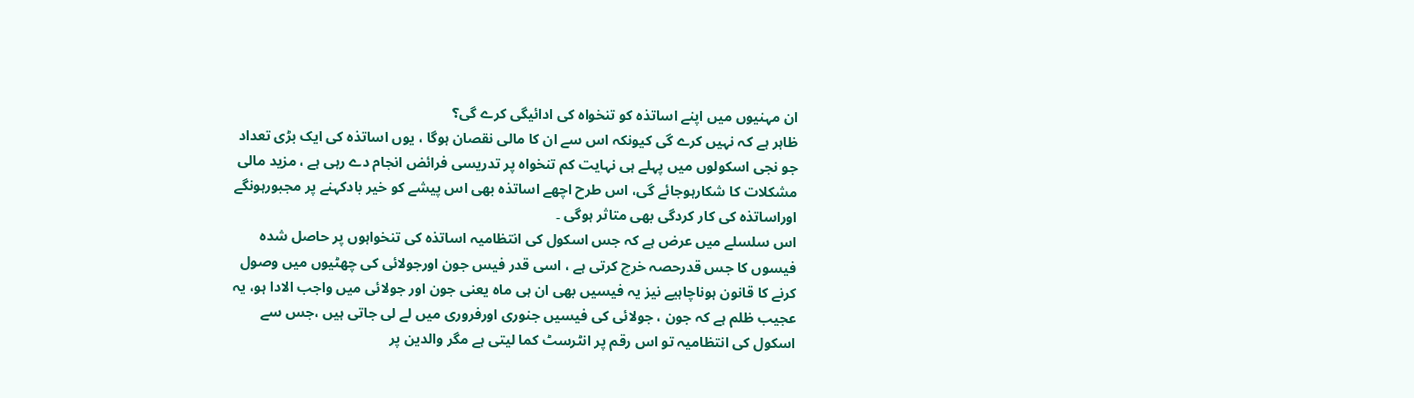ان مہنیوں میں اپنے اساتذہ کو تنخواہ کی ادائیگی کرے گی؟
ظاہر ہے کہ نہیں کرے گی کیونکہ اس سے ان کا مالی نقصان ہوگا ، یوں اساتذہ کی ایک بڑی تعداد جو نجی اسکولوں میں پہلے ہی نہایت کم تنخواہ پر تدریسی فرائض انجام دے رہی ہے ، مزید مالی مشکلات کا شکارہوجائے گی، اس طرح اچھے اساتذہ بھی اس پیشے کو خیر بادکہنے پر مجبورہونگے اوراساتذہ کی کار کردگی بھی متاثر ہوگی ۔
اس سلسلے میں عرض ہے کہ جس اسکول کی انتظامیہ اساتذہ کی تنخواہوں پر حاصل شدہ فیسوں کا جس قدرحصہ خرچ کرتی ہے ، اسی قدر فیس جون اورجولائی کی چھٹیوں میں وصول کرنے کا قانون ہوناچاہیے نیز یہ فیسیں بھی ان ہی ماہ یعنی جون اور جولائی میں واجب الادا ہو، یہ عجیب ظلم ہے کہ جون ، جولائی کی فیسیں جنوری اورفروری میں لے لی جاتی ہیں ،جس سے اسکول کی انتظامیہ تو اس رقم پر انٹرسٹ کما لیتی ہے مگر والدین پر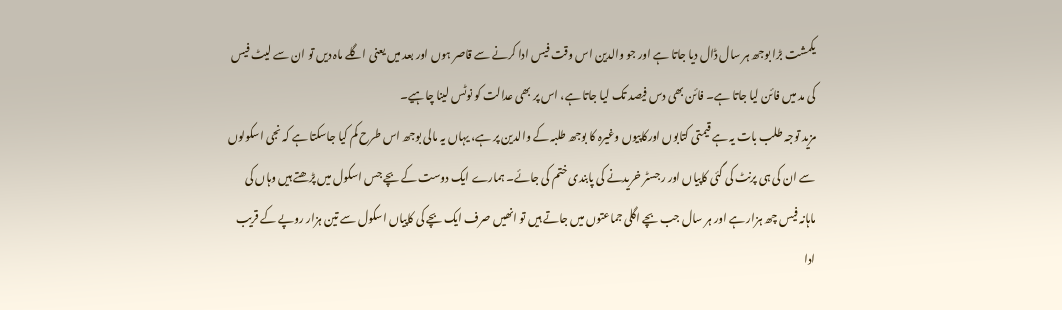یکمشت بڑا بوجھ ہر سال ڈال دیا جاتا ہے اور جو والدین اس وقت فیس ادا کرنے سے قاصر ہوں اور بعد میں یعنی اگلے ماہ دیں تو ان سے لیٹ فیس کی مد میں فائن لیا جاتا ہے۔ فائن بھی دس فیصد تک لیا جاتا ہے، اس پر بھی عدالت کو نوٹس لینا چاہیے۔
مزید توجہ طلب بات یہ ہے قیمتی کتابوں اورکاپیوں وغیرہ کا بوجھ طلبہ کے والدین پر ہے، یہاں یہ مالی بوجھ اس طرح کم کیا جاسکتا ہے کہ نجی اسکولوں سے ان کی ہی پرنٹ کی گئی کاپیاں اور رجسٹر خریدنے کی پابندی ختم کی جائے۔ ہمارے ایک دوست کے بچے جس اسکول میں پڑھتے ہیں وہاں کی ماہانہ فیس چھ ہزار ہے اور ہر سال جب بچے اگلی جماعتوں میں جاتے ہیں تو انھیں صرف ایک بچے کی کاپیاں اسکول سے تین ہزار روپے کے قریب ادا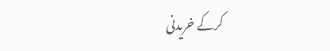کرکے خریدنی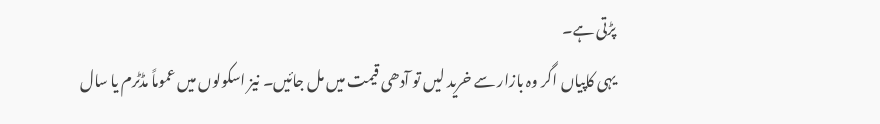پڑتی ہے۔
یہی کاپیاں اگر وہ بازار سے خرید لیں تو آدھی قیمت میں مل جائیں۔ نیز اسکولوں میں عموماً مڈٹرم یا سال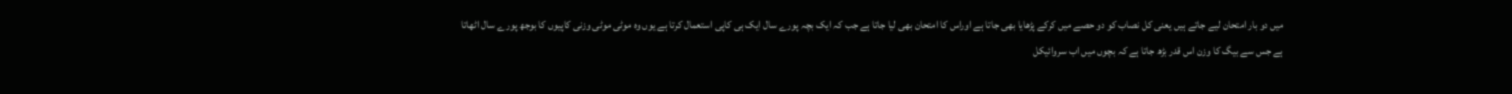میں دو بار امتحان لیے جاتے ہیں یعنی کل نصاب کو دو حصے میں کرکے پڑھایا بھی جاتا ہے اوراس کا امتحان بھی لیا جاتا ہے جب کہ ایک بچہ پورے سال ایک ہی کاپی استعمال کرتا ہے یوں وہ موٹی موٹی وزنی کاپیوں کا بوجھ پورے سال اٹھاتا ہے جس سے بیگ کا وزن اس قدر بڑھ جاتا ہے کہ بچوں میں اب سروائیکل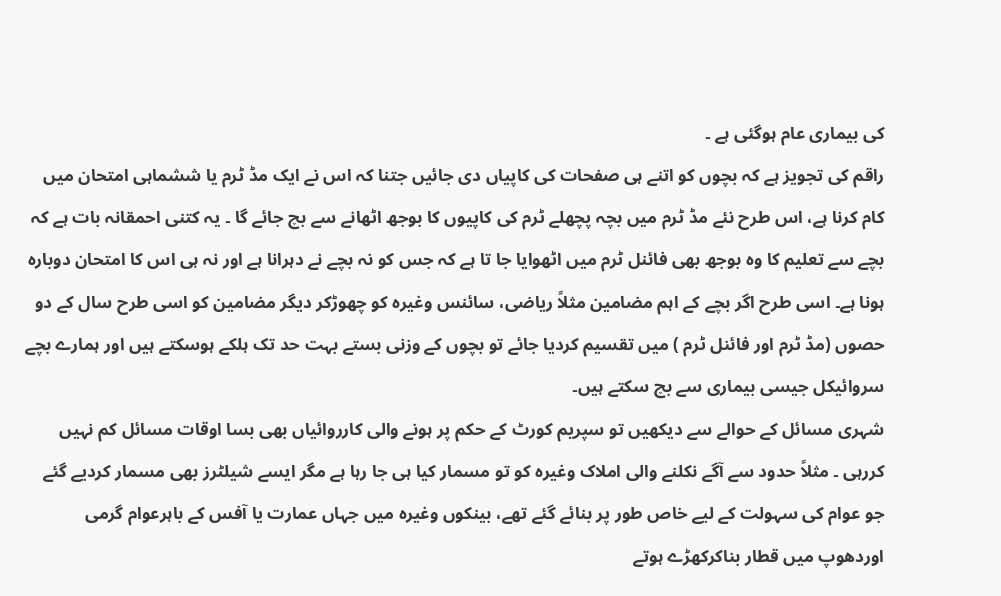کی بیماری عام ہوگئی ہے ۔
راقم کی تجویز ہے کہ بچوں کو اتنے ہی صفحات کی کاپیاں دی جائیں جتنا کہ اس نے ایک مڈ ٹرم یا ششماہی امتحان میں کام کرنا ہے، اس طرح نئے مڈ ٹرم میں بچہ پچھلے ٹرم کی کاپیوں کا بوجھ اٹھانے سے بچ جائے گا ۔ یہ کتنی احمقانہ بات ہے کہ بچے سے تعلیم کا وہ بوجھ بھی فائنل ٹرم میں اٹھوایا جا تا ہے کہ جس کو نہ بچے نے دہرانا ہے اور نہ ہی اس کا امتحان دوبارہ ہونا ہے۔ اسی طرح اگر بچے کے اہم مضامین مثلاً ریاضی، سائنس وغیرہ کو چھوڑکر دیگر مضامین کو اسی طرح سال کے دو حصوں (مڈ ٹرم اور فائنل ٹرم ) میں تقسیم کردیا جائے تو بچوں کے وزنی بستے بہت حد تک ہلکے ہوسکتے ہیں اور ہمارے بچے سروائیکل جیسی بیماری سے بچ سکتے ہیں۔
شہری مسائل کے حوالے سے دیکھیں تو سپریم کورٹ کے حکم پر ہونے والی کارروائیاں بھی بسا اوقات مسائل کم نہیں کررہی ۔ مثلاً حدود سے آگے نکلنے والی املاک وغیرہ کو تو مسمار کیا ہی جا رہا ہے مگر ایسے شیلٹرز بھی مسمار کردیے گئے جو عوام کی سہولت کے لیے خاص طور پر بنائے گئے تھے، بینکوں وغیرہ میں جہاں عمارت یا آفس کے باہرعوام گرمی اوردھوپ میں قطار بناکرکھڑے ہوتے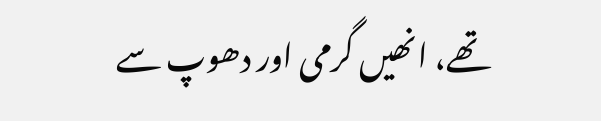تھے، انھیں گرمی اور دھوپ سے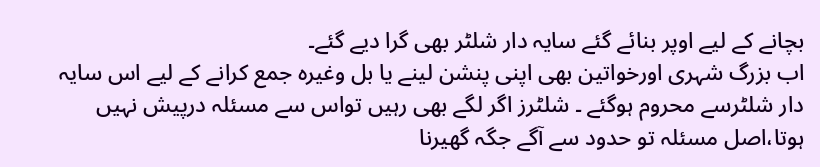بچانے کے لیے اوپر بنائے گئے سایہ دار شلٹر بھی گرا دیے گئے۔
اب بزرگ شہری اورخواتین بھی اپنی پنشن لینے یا بل وغیرہ جمع کرانے کے لیے اس سایہ دار شلٹرسے محروم ہوگئے ۔ شلٹرز اگر لگے بھی رہیں تواس سے مسئلہ درپیش نہیں ہوتا،اصل مسئلہ تو حدود سے آگے جگہ گھیرنا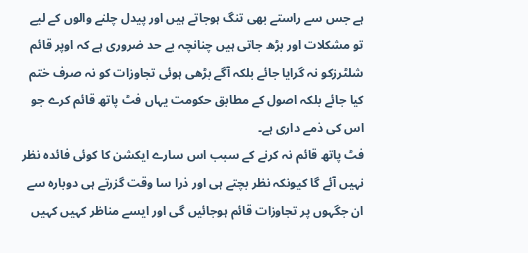ہے جس سے راستے بھی تنگ ہوجاتے ہیں اور پیدل چلنے والوں کے لیے تو مشکلات اور بڑھ جاتی ہیں چنانچہ بے حد ضروری ہے کہ اوپر قائم شلٹرزکو نہ گرایا جائے بلکہ آگے بڑھی ہوئی تجاوزات کو نہ صرف ختم کیا جائے بلکہ اصول کے مطابق حکومت یہاں فٹ پاتھ قائم کرے جو اس کی ذمے داری ہے۔
فٹ پاتھ قائم نہ کرنے کے سبب اس سارے ایکشن کا کوئی فائدہ نظر نہیں آئے گا کیونکہ نظر بچتے ہی اور ذرا سا وقت گزرتے ہی دوبارہ سے ان جگہوں پر تجاوزات قائم ہوجائیں گی اور ایسے مناظر کہیں کہیں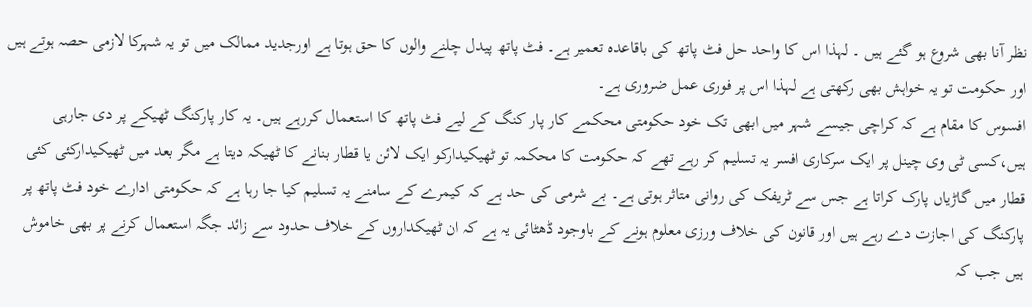نظر آنا بھی شروع ہو گئے ہیں ۔ لہذا اس کا واحد حل فٹ پاتھ کی باقاعدہ تعمیر ہے۔ فٹ پاتھ پیدل چلنے والوں کا حق ہوتا ہے اورجدید ممالک میں تو یہ شہرکا لازمی حصہ ہوتے ہیں اور حکومت تو یہ خواہش بھی رکھتی ہے لہذا اس پر فوری عمل ضروری ہے۔
افسوس کا مقام ہے کہ کراچی جیسے شہر میں ابھی تک خود حکومتی محکمے کار پار کنگ کے لیے فٹ پاتھ کا استعمال کررہے ہیں۔ یہ کار پارکنگ ٹھیکے پر دی جارہی ہیں،کسی ٹی وی چینل پر ایک سرکاری افسر یہ تسلیم کر رہے تھے کہ حکومت کا محکمہ تو ٹھیکیدارکو ایک لائن یا قطار بنانے کا ٹھیکہ دیتا ہے مگر بعد میں ٹھیکیدارکئی کئی قطار میں گاڑیاں پارک کراتا ہے جس سے ٹریفک کی روانی متاثر ہوتی ہے۔ بے شرمی کی حد ہے کہ کیمرے کے سامنے یہ تسلیم کیا جا رہا ہے کہ حکومتی ادارے خود فٹ پاتھ پر پارکنگ کی اجازت دے رہے ہیں اور قانون کی خلاف ورزی معلوم ہونے کے باوجود ڈھٹائی یہ ہے کہ ان ٹھیکداروں کے خلاف حدود سے زائد جگہ استعمال کرنے پر بھی خاموش ہیں جب کہ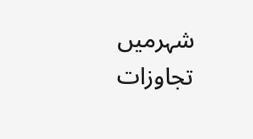شہرمیں تجاوزات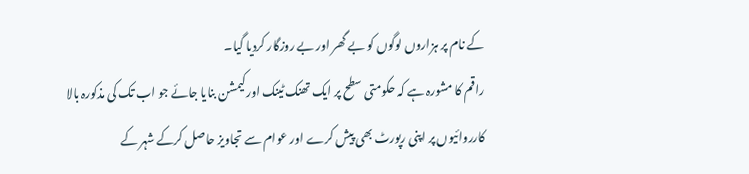کے نام پر ہزاروں لوگوں کو بے گھر اور بے روزگار کردیا گیا۔
راقم کا مشورہ ہے کہ حکومتی سطح پر ایک تھنک ٹینک اورکیمشن بنایا جائے جو اب تک کی مذکورہ بالا کارروائیوں پر اپنی رپورٹ بھی پیش کرے اور عوام سے تجاویز حاصل کرکے شہر کے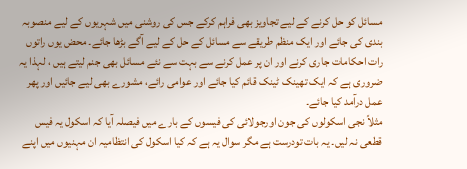مسائل کو حل کرنے کے لیے تجاویز بھی فراہم کرکے جس کی روشنی میں شہریوں کے لیے منصوبہ بندی کی جائے اور ایک منظم طریقے سے مسائل کے حل کے لیے آگے بڑھا جائے۔ محض یوں راتوں رات احکامات جاری کرنے اور ان پر عمل کرنے سے بہت سے نئے مسائل بھی جنم لیتے ہیں ، لہذا یہ ضروری ہے کہ ایک تھینک ٹینک قائم کیا جائے اور عوامی رائے، مشورے بھی لیے جائیں اور پھر عمل درآمد کیا جائے۔
مثلاً نجی اسکولوں کی جون اورجولائی کی فیسوں کے بارے میں فیصلہ آیا کہ اسکول یہ فیس قطعی نہ لیں۔ یہ بات تودرست ہے مگر سوال یہ ہے کہ کیا اسکول کی انتظامیہ ان مہنیوں میں اپنے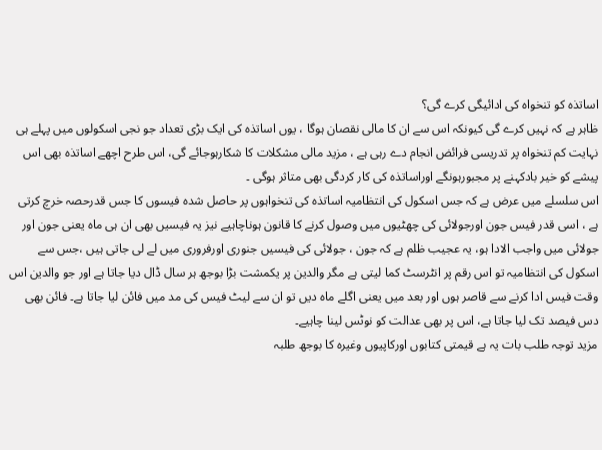اساتذہ کو تنخواہ کی ادائیگی کرے گی؟
ظاہر ہے کہ نہیں کرے گی کیونکہ اس سے ان کا مالی نقصان ہوگا ، یوں اساتذہ کی ایک بڑی تعداد جو نجی اسکولوں میں پہلے ہی نہایت کم تنخواہ پر تدریسی فرائض انجام دے رہی ہے ، مزید مالی مشکلات کا شکارہوجائے گی، اس طرح اچھے اساتذہ بھی اس پیشے کو خیر بادکہنے پر مجبورہونگے اوراساتذہ کی کار کردگی بھی متاثر ہوگی ۔
اس سلسلے میں عرض ہے کہ جس اسکول کی انتظامیہ اساتذہ کی تنخواہوں پر حاصل شدہ فیسوں کا جس قدرحصہ خرچ کرتی ہے ، اسی قدر فیس جون اورجولائی کی چھٹیوں میں وصول کرنے کا قانون ہوناچاہیے نیز یہ فیسیں بھی ان ہی ماہ یعنی جون اور جولائی میں واجب الادا ہو، یہ عجیب ظلم ہے کہ جون ، جولائی کی فیسیں جنوری اورفروری میں لے لی جاتی ہیں ،جس سے اسکول کی انتظامیہ تو اس رقم پر انٹرسٹ کما لیتی ہے مگر والدین پر یکمشت بڑا بوجھ ہر سال ڈال دیا جاتا ہے اور جو والدین اس وقت فیس ادا کرنے سے قاصر ہوں اور بعد میں یعنی اگلے ماہ دیں تو ان سے لیٹ فیس کی مد میں فائن لیا جاتا ہے۔ فائن بھی دس فیصد تک لیا جاتا ہے، اس پر بھی عدالت کو نوٹس لینا چاہیے۔
مزید توجہ طلب بات یہ ہے قیمتی کتابوں اورکاپیوں وغیرہ کا بوجھ طلبہ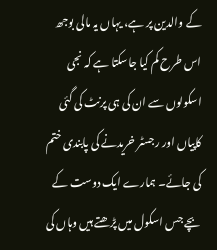کے والدین پر ہے، یہاں یہ مالی بوجھ اس طرح کم کیا جاسکتا ہے کہ نجی اسکولوں سے ان کی ہی پرنٹ کی گئی کاپیاں اور رجسٹر خریدنے کی پابندی ختم کی جائے۔ ہمارے ایک دوست کے بچے جس اسکول میں پڑھتے ہیں وہاں کی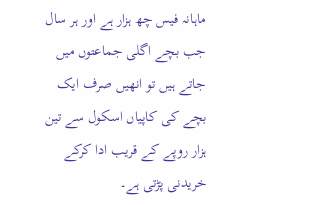ماہانہ فیس چھ ہزار ہے اور ہر سال جب بچے اگلی جماعتوں میں جاتے ہیں تو انھیں صرف ایک بچے کی کاپیاں اسکول سے تین ہزار روپے کے قریب ادا کرکے خریدنی پڑتی ہے۔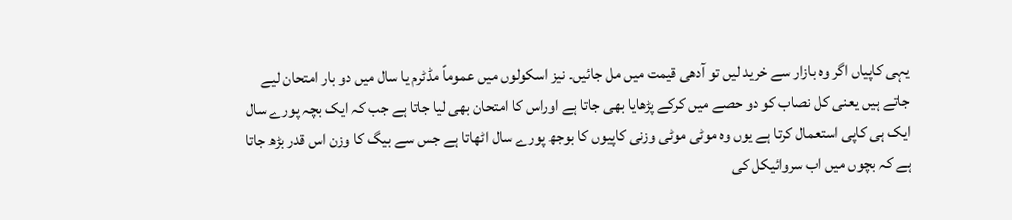یہی کاپیاں اگر وہ بازار سے خرید لیں تو آدھی قیمت میں مل جائیں۔ نیز اسکولوں میں عموماً مڈٹرم یا سال میں دو بار امتحان لیے جاتے ہیں یعنی کل نصاب کو دو حصے میں کرکے پڑھایا بھی جاتا ہے اوراس کا امتحان بھی لیا جاتا ہے جب کہ ایک بچہ پورے سال ایک ہی کاپی استعمال کرتا ہے یوں وہ موٹی موٹی وزنی کاپیوں کا بوجھ پورے سال اٹھاتا ہے جس سے بیگ کا وزن اس قدر بڑھ جاتا ہے کہ بچوں میں اب سروائیکل کی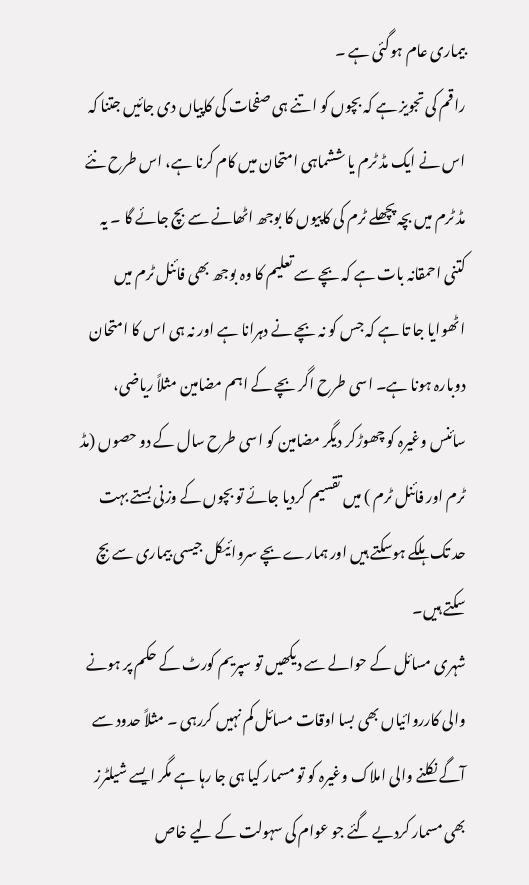بیماری عام ہوگئی ہے ۔
راقم کی تجویز ہے کہ بچوں کو اتنے ہی صفحات کی کاپیاں دی جائیں جتنا کہ اس نے ایک مڈ ٹرم یا ششماہی امتحان میں کام کرنا ہے، اس طرح نئے مڈ ٹرم میں بچہ پچھلے ٹرم کی کاپیوں کا بوجھ اٹھانے سے بچ جائے گا ۔ یہ کتنی احمقانہ بات ہے کہ بچے سے تعلیم کا وہ بوجھ بھی فائنل ٹرم میں اٹھوایا جا تا ہے کہ جس کو نہ بچے نے دہرانا ہے اور نہ ہی اس کا امتحان دوبارہ ہونا ہے۔ اسی طرح اگر بچے کے اہم مضامین مثلاً ریاضی، سائنس وغیرہ کو چھوڑکر دیگر مضامین کو اسی طرح سال کے دو حصوں (مڈ ٹرم اور فائنل ٹرم ) میں تقسیم کردیا جائے تو بچوں کے وزنی بستے بہت حد تک ہلکے ہوسکتے ہیں اور ہمارے بچے سروائیکل جیسی بیماری سے بچ سکتے ہیں۔
شہری مسائل کے حوالے سے دیکھیں تو سپریم کورٹ کے حکم پر ہونے والی کارروائیاں بھی بسا اوقات مسائل کم نہیں کررہی ۔ مثلاً حدود سے آگے نکلنے والی املاک وغیرہ کو تو مسمار کیا ہی جا رہا ہے مگر ایسے شیلٹرز بھی مسمار کردیے گئے جو عوام کی سہولت کے لیے خاص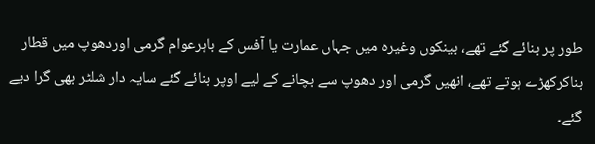طور پر بنائے گئے تھے، بینکوں وغیرہ میں جہاں عمارت یا آفس کے باہرعوام گرمی اوردھوپ میں قطار بناکرکھڑے ہوتے تھے، انھیں گرمی اور دھوپ سے بچانے کے لیے اوپر بنائے گئے سایہ دار شلٹر بھی گرا دیے گئے۔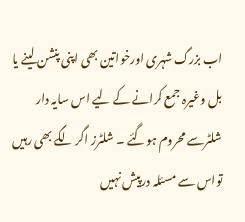اب بزرگ شہری اورخواتین بھی اپنی پنشن لینے یا بل وغیرہ جمع کرانے کے لیے اس سایہ دار شلٹرسے محروم ہوگئے ۔ شلٹرز اگر لگے بھی رہیں تواس سے مسئلہ درپیش نہیں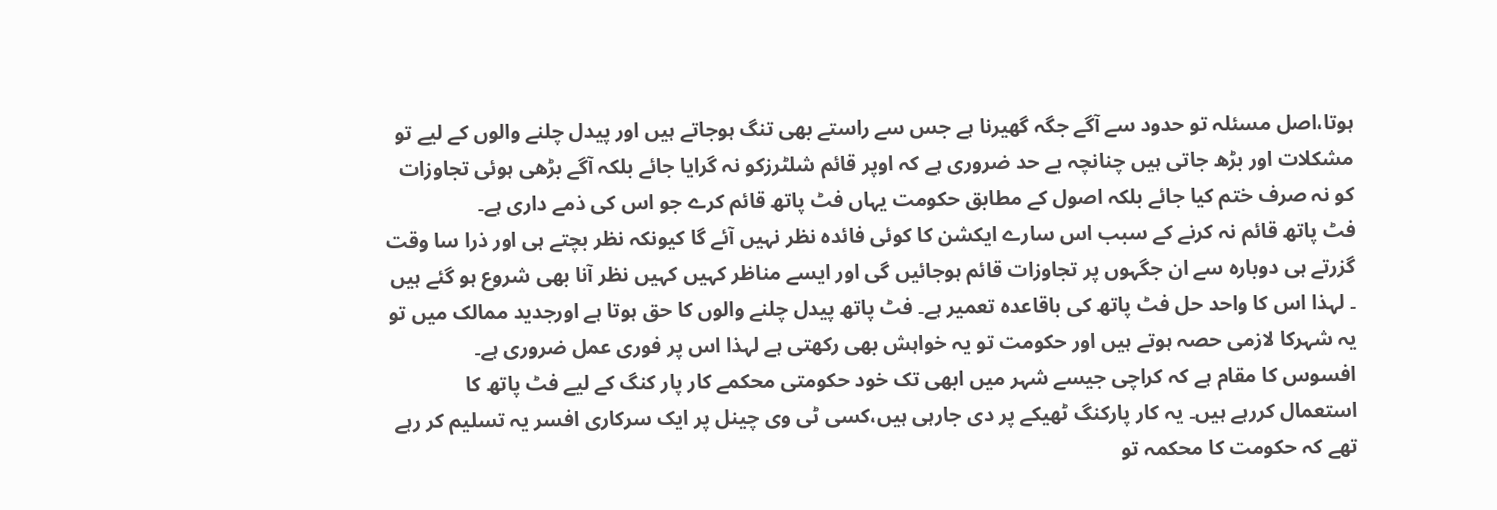ہوتا،اصل مسئلہ تو حدود سے آگے جگہ گھیرنا ہے جس سے راستے بھی تنگ ہوجاتے ہیں اور پیدل چلنے والوں کے لیے تو مشکلات اور بڑھ جاتی ہیں چنانچہ بے حد ضروری ہے کہ اوپر قائم شلٹرزکو نہ گرایا جائے بلکہ آگے بڑھی ہوئی تجاوزات کو نہ صرف ختم کیا جائے بلکہ اصول کے مطابق حکومت یہاں فٹ پاتھ قائم کرے جو اس کی ذمے داری ہے۔
فٹ پاتھ قائم نہ کرنے کے سبب اس سارے ایکشن کا کوئی فائدہ نظر نہیں آئے گا کیونکہ نظر بچتے ہی اور ذرا سا وقت گزرتے ہی دوبارہ سے ان جگہوں پر تجاوزات قائم ہوجائیں گی اور ایسے مناظر کہیں کہیں نظر آنا بھی شروع ہو گئے ہیں ۔ لہذا اس کا واحد حل فٹ پاتھ کی باقاعدہ تعمیر ہے۔ فٹ پاتھ پیدل چلنے والوں کا حق ہوتا ہے اورجدید ممالک میں تو یہ شہرکا لازمی حصہ ہوتے ہیں اور حکومت تو یہ خواہش بھی رکھتی ہے لہذا اس پر فوری عمل ضروری ہے۔
افسوس کا مقام ہے کہ کراچی جیسے شہر میں ابھی تک خود حکومتی محکمے کار پار کنگ کے لیے فٹ پاتھ کا استعمال کررہے ہیں۔ یہ کار پارکنگ ٹھیکے پر دی جارہی ہیں،کسی ٹی وی چینل پر ایک سرکاری افسر یہ تسلیم کر رہے تھے کہ حکومت کا محکمہ تو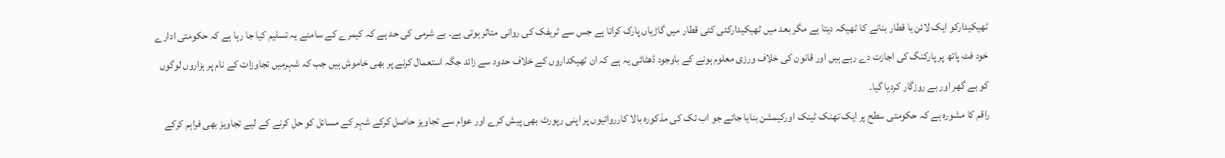ٹھیکیدارکو ایک لائن یا قطار بنانے کا ٹھیکہ دیتا ہے مگر بعد میں ٹھیکیدارکئی کئی قطار میں گاڑیاں پارک کراتا ہے جس سے ٹریفک کی روانی متاثر ہوتی ہے۔ بے شرمی کی حد ہے کہ کیمرے کے سامنے یہ تسلیم کیا جا رہا ہے کہ حکومتی ادارے خود فٹ پاتھ پر پارکنگ کی اجازت دے رہے ہیں اور قانون کی خلاف ورزی معلوم ہونے کے باوجود ڈھٹائی یہ ہے کہ ان ٹھیکداروں کے خلاف حدود سے زائد جگہ استعمال کرنے پر بھی خاموش ہیں جب کہ شہرمیں تجاوزات کے نام پر ہزاروں لوگوں کو بے گھر اور بے روزگار کردیا گیا۔
راقم کا مشورہ ہے کہ حکومتی سطح پر ایک تھنک ٹینک اورکیمشن بنایا جائے جو اب تک کی مذکورہ بالا کارروائیوں پر اپنی رپورٹ بھی پیش کرے اور عوام سے تجاویز حاصل کرکے شہر کے مسائل کو حل کرنے کے لیے تجاویز بھی فراہم کرکے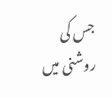جس کی روشنی میں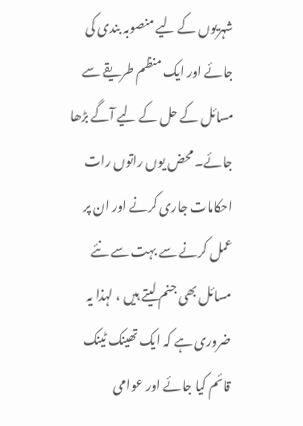شہریوں کے لیے منصوبہ بندی کی جائے اور ایک منظم طریقے سے مسائل کے حل کے لیے آگے بڑھا جائے۔ محض یوں راتوں رات احکامات جاری کرنے اور ان پر عمل کرنے سے بہت سے نئے مسائل بھی جنم لیتے ہیں ، لہذا یہ ضروری ہے کہ ایک تھینک ٹینک قائم کیا جائے اور عوامی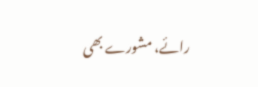رائے، مشورے بھی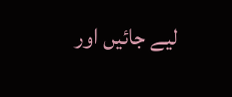لیے جائیں اور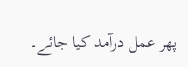پھر عمل درآمد کیا جائے۔